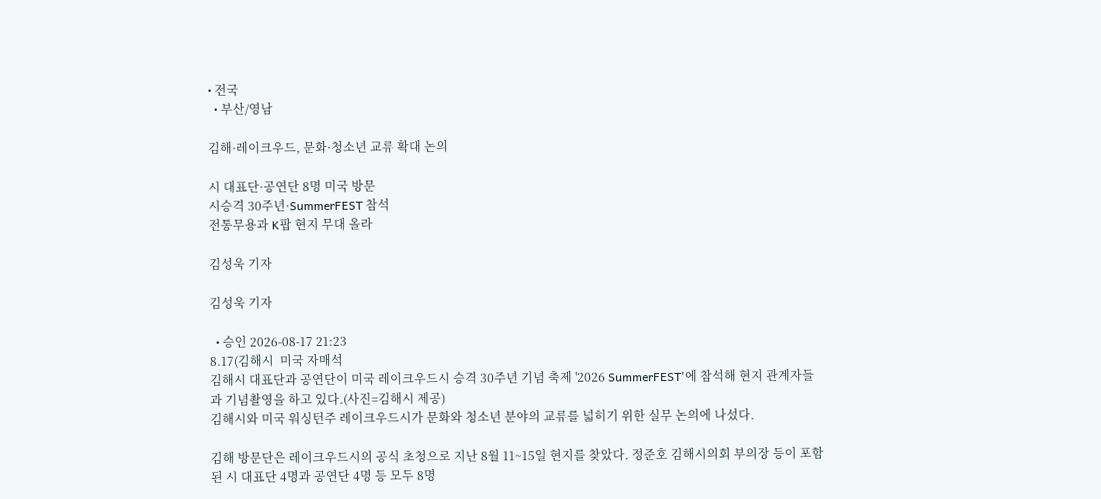• 전국
  • 부산/영남

김해·레이크우드, 문화·청소년 교류 확대 논의

시 대표단·공연단 8명 미국 방문
시승격 30주년·SummerFEST 참석
전통무용과 K팝 현지 무대 올라

김성욱 기자

김성욱 기자

  • 승인 2026-08-17 21:23
8.17(김해시  미국 자매석
김해시 대표단과 공연단이 미국 레이크우드시 승격 30주년 기념 축제 '2026 SummerFEST'에 참석해 현지 관계자들과 기념촬영을 하고 있다.(사진=김해시 제공)
김해시와 미국 워싱턴주 레이크우드시가 문화와 청소년 분야의 교류를 넓히기 위한 실무 논의에 나섰다.

김해 방문단은 레이크우드시의 공식 초청으로 지난 8월 11~15일 현지를 찾았다. 정준호 김해시의회 부의장 등이 포함된 시 대표단 4명과 공연단 4명 등 모두 8명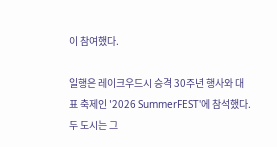이 참여했다.

일행은 레이크우드시 승격 30주년 행사와 대표 축제인 '2026 SummerFEST'에 참석했다. 두 도시는 그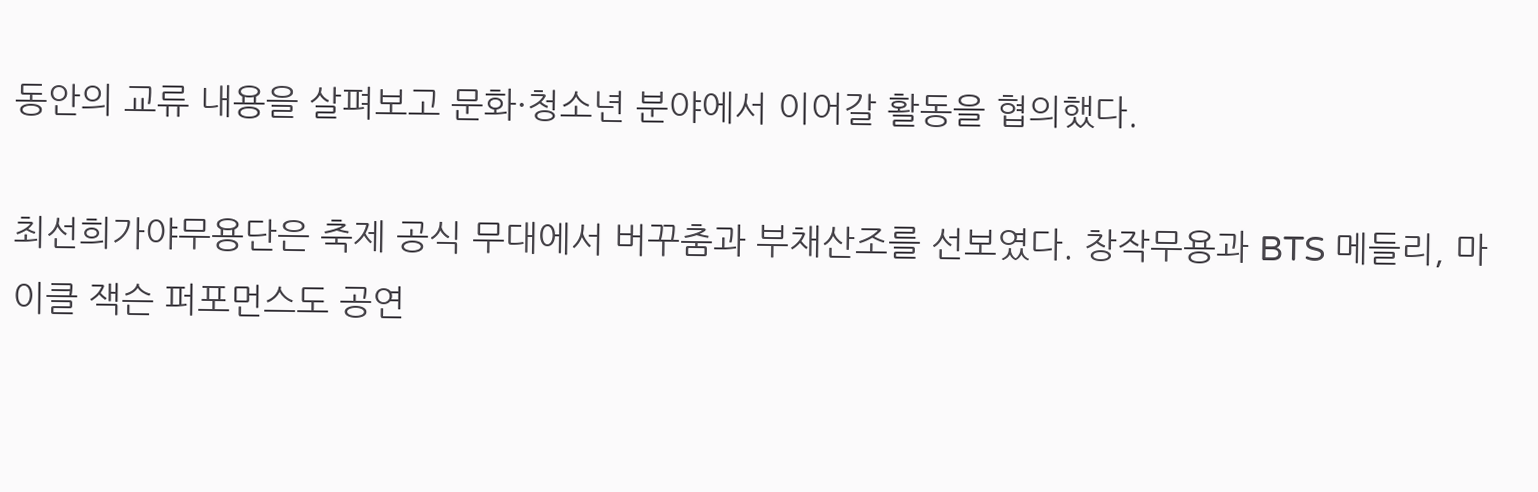동안의 교류 내용을 살펴보고 문화·청소년 분야에서 이어갈 활동을 협의했다.

최선희가야무용단은 축제 공식 무대에서 버꾸춤과 부채산조를 선보였다. 창작무용과 BTS 메들리, 마이클 잭슨 퍼포먼스도 공연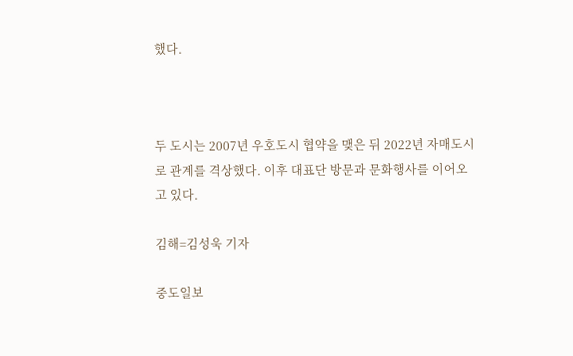했다.



두 도시는 2007년 우호도시 협약을 맺은 뒤 2022년 자매도시로 관계를 격상했다. 이후 대표단 방문과 문화행사를 이어오고 있다.

김해=김성욱 기자

중도일보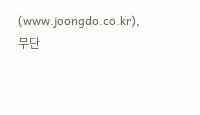(www.joongdo.co.kr), 무단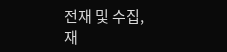전재 및 수집, 재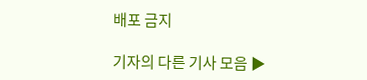배포 금지

기자의 다른 기사 모음 ▶